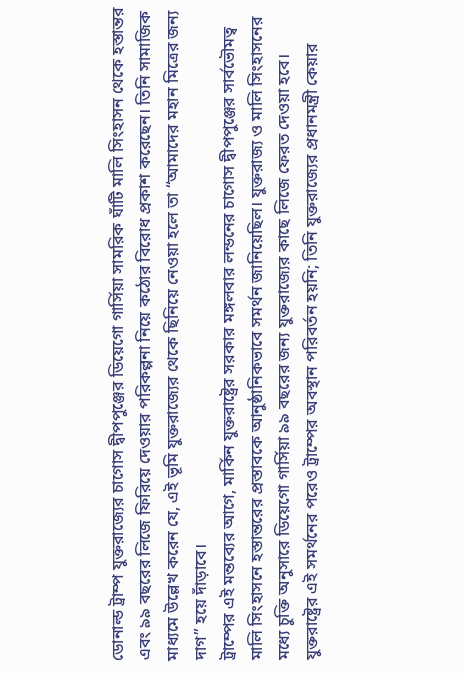ডোনাল্ড ট্রাম্প যুক্তরাজ্যের চাগোস দ্বীপপুঞ্জের ডিয়েগো গার্সিয়া সামরিক ঘাঁটি মালি সিংহাসন থেকে হস্তান্তর এবং ৯৯ বছরের লিজে ফিরিয়ে দেওয়ার পরিকল্পনা নিয়ে কঠোর বিরোধ প্রকাশ করেছেন। তিনি সামাজিক মাধ্যমে উল্লেখ করেন যে, এই ভূমি যুক্তরাজ্যের থেকে ছিনিয়ে নেওয়া হলে তা “আমাদের মহান মিত্রের জন্য দাগ” হয়ে দাঁড়াবে।
ট্রাম্পের এই মন্তব্যের আগে, মার্কিন যুক্তরাষ্ট্রের সরকার মঙ্গলবার লন্ডনের চাগোস দ্বীপপুঞ্জের সার্বভৌমত্ব মালি সিংহাসনে হস্তান্তরের প্রস্তাবকে আনুষ্ঠানিকভাবে সমর্থন জানিয়েছিল। যুক্তরাজ্য ও মালি সিংহাসনের মধ্যে চুক্তি অনুসারে ডিয়েগো গার্সিয়া ৯৯ বছরের জন্য যুক্তরাজ্যের কাছে লিজে ফেরত দেওয়া হবে।
যুক্তরাষ্ট্রের এই সমর্থনের পরেও ট্রাম্পের অবস্থান পরিবর্তন হয়নি; তিনি যুক্তরাজ্যের প্রধানমন্ত্রী কেয়ার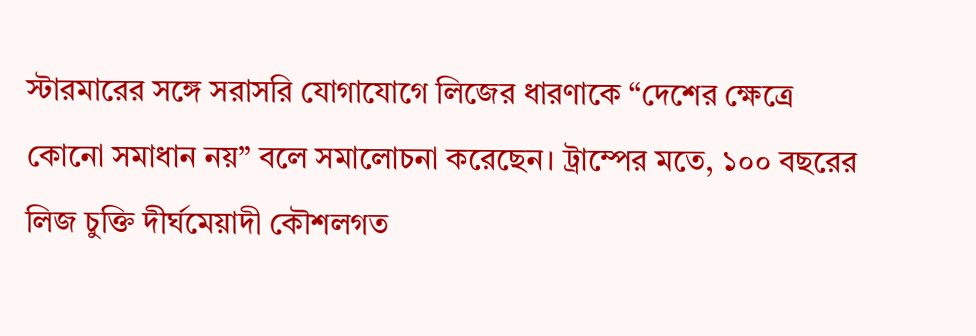স্টারমারের সঙ্গে সরাসরি যোগাযোগে লিজের ধারণাকে “দেশের ক্ষেত্রে কোনো সমাধান নয়” বলে সমালোচনা করেছেন। ট্রাম্পের মতে, ১০০ বছরের লিজ চুক্তি দীর্ঘমেয়াদী কৌশলগত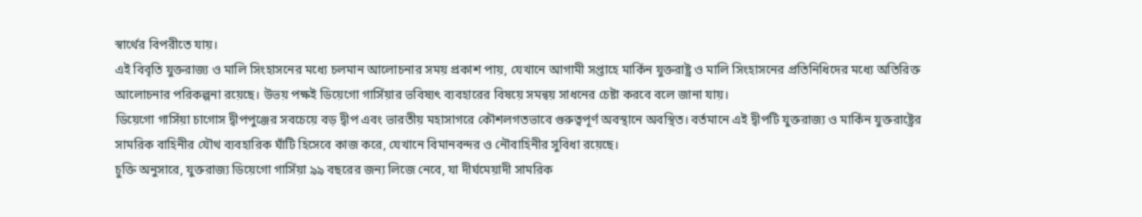স্বার্থের বিপরীতে যায়।
এই বিবৃতি যুক্তরাজ্য ও মালি সিংহাসনের মধ্যে চলমান আলোচনার সময় প্রকাশ পায়, যেখানে আগামী সপ্তাহে মার্কিন যুক্তরাষ্ট্র ও মালি সিংহাসনের প্রতিনিধিদের মধ্যে অতিরিক্ত আলোচনার পরিকল্পনা রয়েছে। উভয় পক্ষই ডিয়েগো গার্সিয়ার ভবিষ্যৎ ব্যবহারের বিষয়ে সমন্বয় সাধনের চেষ্টা করবে বলে জানা যায়।
ডিয়েগো গার্সিয়া চাগোস দ্বীপপুঞ্জের সবচেয়ে বড় দ্বীপ এবং ভারতীয় মহাসাগরে কৌশলগতভাবে গুরুত্বপূর্ণ অবস্থানে অবস্থিত। বর্তমানে এই দ্বীপটি যুক্তরাজ্য ও মার্কিন যুক্তরাষ্ট্রের সামরিক বাহিনীর যৌথ ব্যবহারিক ঘাঁটি হিসেবে কাজ করে, যেখানে বিমানবন্দর ও নৌবাহিনীর সুবিধা রয়েছে।
চুক্তি অনুসারে, যুক্তরাজ্য ডিয়েগো গার্সিয়া ৯৯ বছরের জন্য লিজে নেবে, যা দীর্ঘমেয়াদী সামরিক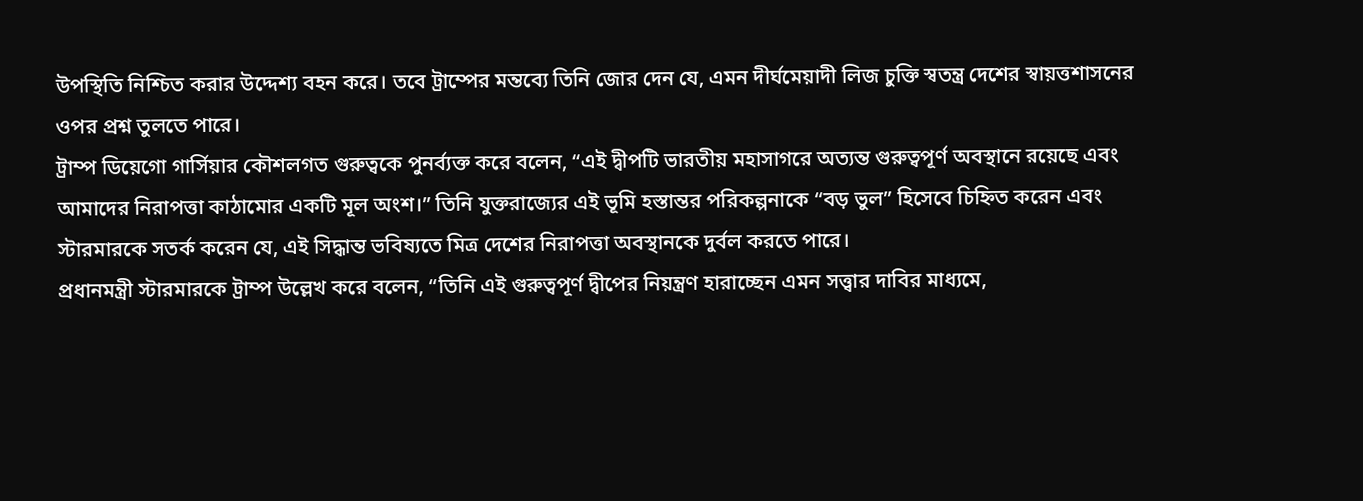উপস্থিতি নিশ্চিত করার উদ্দেশ্য বহন করে। তবে ট্রাম্পের মন্তব্যে তিনি জোর দেন যে, এমন দীর্ঘমেয়াদী লিজ চুক্তি স্বতন্ত্র দেশের স্বায়ত্তশাসনের ওপর প্রশ্ন তুলতে পারে।
ট্রাম্প ডিয়েগো গার্সিয়ার কৌশলগত গুরুত্বকে পুনর্ব্যক্ত করে বলেন, “এই দ্বীপটি ভারতীয় মহাসাগরে অত্যন্ত গুরুত্বপূর্ণ অবস্থানে রয়েছে এবং আমাদের নিরাপত্তা কাঠামোর একটি মূল অংশ।” তিনি যুক্তরাজ্যের এই ভূমি হস্তান্তর পরিকল্পনাকে “বড় ভুল” হিসেবে চিহ্নিত করেন এবং স্টারমারকে সতর্ক করেন যে, এই সিদ্ধান্ত ভবিষ্যতে মিত্র দেশের নিরাপত্তা অবস্থানকে দুর্বল করতে পারে।
প্রধানমন্ত্রী স্টারমারকে ট্রাম্প উল্লেখ করে বলেন, “তিনি এই গুরুত্বপূর্ণ দ্বীপের নিয়ন্ত্রণ হারাচ্ছেন এমন সত্ত্বার দাবির মাধ্যমে,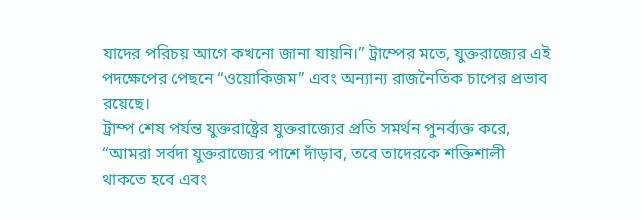যাদের পরিচয় আগে কখনো জানা যায়নি।” ট্রাম্পের মতে, যুক্তরাজ্যের এই পদক্ষেপের পেছনে “ওয়োকিজম” এবং অন্যান্য রাজনৈতিক চাপের প্রভাব রয়েছে।
ট্রাম্প শেষ পর্যন্ত যুক্তরাষ্ট্রের যুক্তরাজ্যের প্রতি সমর্থন পুনর্ব্যক্ত করে, “আমরা সর্বদা যুক্তরাজ্যের পাশে দাঁড়াব, তবে তাদেরকে শক্তিশালী থাকতে হবে এবং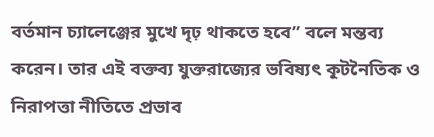বর্তমান চ্যালেঞ্জের মুখে দৃঢ় থাকতে হবে” বলে মন্তব্য করেন। তার এই বক্তব্য যুক্তরাজ্যের ভবিষ্যৎ কূটনৈতিক ও নিরাপত্তা নীতিতে প্রভাব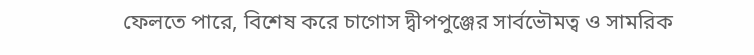ফেলতে পারে, বিশেষ করে চাগোস দ্বীপপুঞ্জের সার্বভৌমত্ব ও সামরিক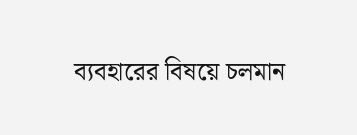ব্যবহারের বিষয়ে চলমান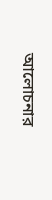আলোচনার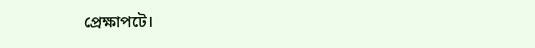প্রেক্ষাপটে।